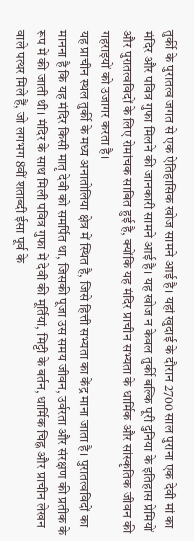तुर्की के पुरातत्व जगत से एक ऐतिहासिक खोज सामने आई है। यहां खुदाई के दौरान 2700 साल पुराना एक देवी मां का मंदिर और पवित्र गुफा मिलने की जानकारी सामने आई है। यह खोज न केवल तुर्की बल्कि पूरी दुनिया के इतिहास प्रेमियों और पुरातत्वविदों के लिए रोमांचक साबित हुई है, क्योंकि यह मंदिर प्राचीन सभ्यता के धार्मिक और सांस्कृतिक जीवन की गहराइयों को उजागर करता है।
यह प्राचीन स्थल तुर्की के मध्य अनातोलिया क्षेत्र में स्थित है, जिसे हित्ती सभ्यता का केंद्र माना जाता है। पुरातत्वविदों का मानना है कि यह मंदिर किसी मातृ देवी को समर्पित था, जिसकी पूजा उस समय जीवन, उर्वरता और संरक्षण की प्रतीक के रूप में की जाती थी। मंदिर के साथ मिली पवित्र गुफा में देवी की मूर्तियां, मिट्टी के बर्तन, धार्मिक चिह्न और प्राचीन लेखन वाले पत्थर मिले हैं, जो लगभग 8वीं शताब्दी ईसा पूर्व के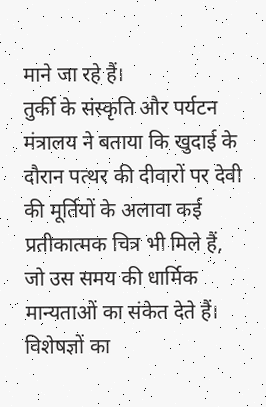माने जा रहे हैं।
तुर्की के संस्कृति और पर्यटन मंत्रालय ने बताया कि खुदाई के दौरान पत्थर की दीवारों पर देवी की मूर्तियों के अलावा कई प्रतीकात्मक चित्र भी मिले हैं, जो उस समय की धार्मिक मान्यताओं का संकेत देते हैं। विशेषज्ञों का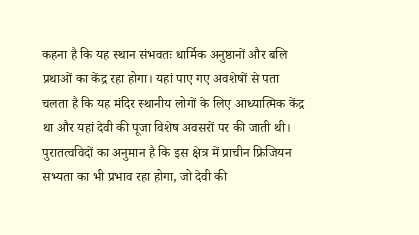कहना है कि यह स्थान संभवतः धार्मिक अनुष्ठानों और बलि प्रथाओं का केंद्र रहा होगा। यहां पाए गए अवशेषों से पता चलता है कि यह मंदिर स्थानीय लोगों के लिए आध्यात्मिक केंद्र था और यहां देवी की पूजा विशेष अवसरों पर की जाती थी।
पुरातत्वविदों का अनुमान है कि इस क्षेत्र में प्राचीन फ्रिजियन सभ्यता का भी प्रभाव रहा होगा, जो देवी की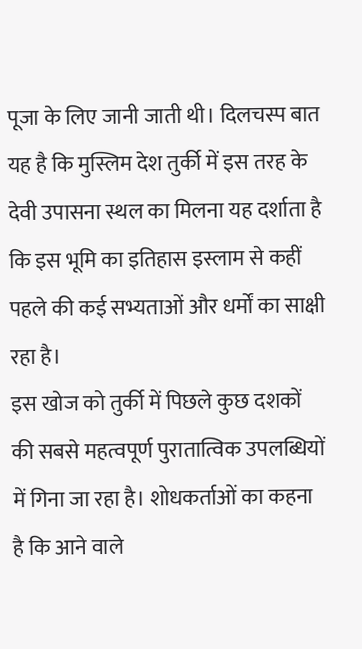पूजा के लिए जानी जाती थी। दिलचस्प बात यह है कि मुस्लिम देश तुर्की में इस तरह के देवी उपासना स्थल का मिलना यह दर्शाता है कि इस भूमि का इतिहास इस्लाम से कहीं पहले की कई सभ्यताओं और धर्मों का साक्षी रहा है।
इस खोज को तुर्की में पिछले कुछ दशकों की सबसे महत्वपूर्ण पुरातात्विक उपलब्धियों में गिना जा रहा है। शोधकर्ताओं का कहना है कि आने वाले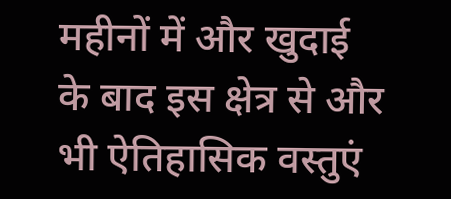महीनों में और खुदाई के बाद इस क्षेत्र से और भी ऐतिहासिक वस्तुएं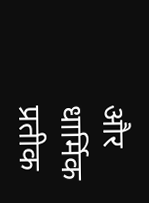और धार्मिक प्रतीक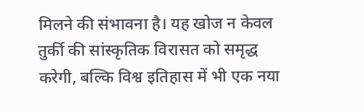मिलने की संभावना है। यह खोज न केवल तुर्की की सांस्कृतिक विरासत को समृद्ध करेगी, बल्कि विश्व इतिहास में भी एक नया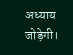अध्याय जोड़ेगी।